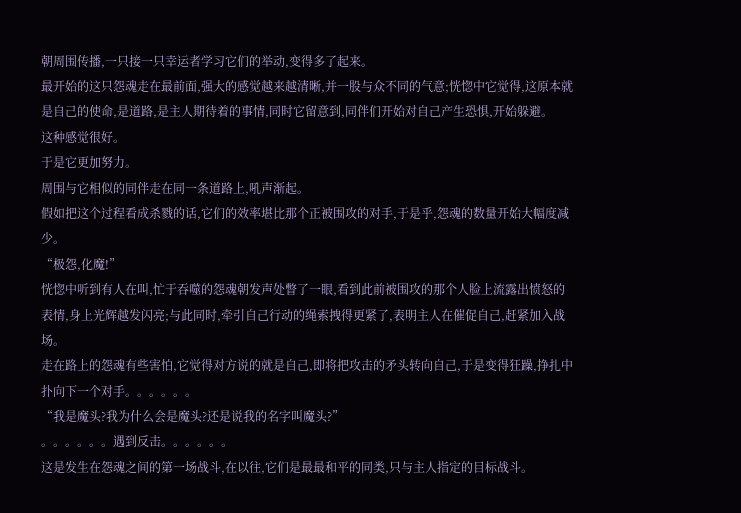朝周围传播,一只接一只幸运者学习它们的举动,变得多了起来。
最开始的这只怨魂走在最前面,强大的感觉越来越清晰,并一股与众不同的气意;恍惚中它觉得,这原本就是自己的使命,是道路,是主人期待着的事情,同时它留意到,同伴们开始对自己产生恐惧,开始躲避。
这种感觉很好。
于是它更加努力。
周围与它相似的同伴走在同一条道路上,吼声渐起。
假如把这个过程看成杀戮的话,它们的效率堪比那个正被围攻的对手,于是乎,怨魂的数量开始大幅度减少。
“极怨,化魔!”
恍惚中听到有人在叫,忙于吞噬的怨魂朝发声处瞥了一眼,看到此前被围攻的那个人脸上流露出愤怒的表情,身上光辉越发闪亮;与此同时,牵引自己行动的绳索拽得更紧了,表明主人在催促自己,赶紧加入战场。
走在路上的怨魂有些害怕,它觉得对方说的就是自己,即将把攻击的矛头转向自己,于是变得狂躁,挣扎中扑向下一个对手。。。。。。
“我是魔头?我为什么会是魔头?还是说我的名字叫魔头?”
。。。。。。遇到反击。。。。。。
这是发生在怨魂之间的第一场战斗,在以往,它们是最最和平的同类,只与主人指定的目标战斗。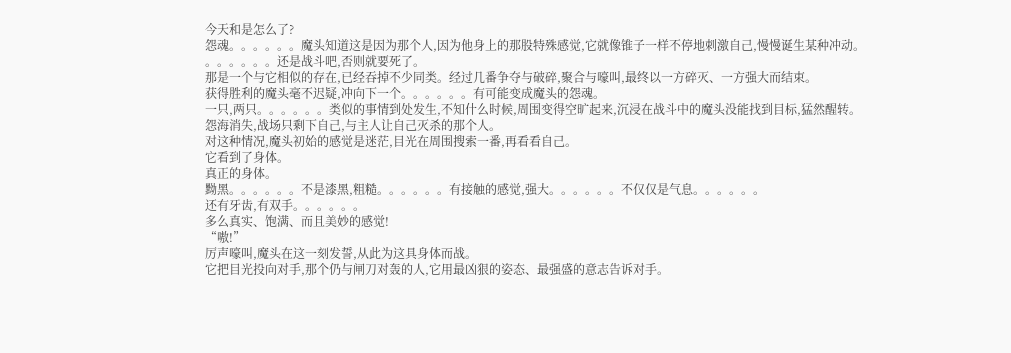今天和是怎么了?
怨魂。。。。。。魔头知道这是因为那个人,因为他身上的那股特殊感觉,它就像锥子一样不停地刺激自己,慢慢诞生某种冲动。
。。。。。。还是战斗吧,否则就要死了。
那是一个与它相似的存在,已经吞掉不少同类。经过几番争夺与破碎,聚合与嚎叫,最终以一方碎灭、一方强大而结束。
获得胜利的魔头毫不迟疑,冲向下一个。。。。。。有可能变成魔头的怨魂。
一只,两只。。。。。。类似的事情到处发生,不知什么时候,周围变得空旷起来,沉浸在战斗中的魔头没能找到目标,猛然醒转。
怨海消失,战场只剩下自己,与主人让自己灭杀的那个人。
对这种情况,魔头初始的感觉是迷茫,目光在周围搜索一番,再看看自己。
它看到了身体。
真正的身体。
黝黑。。。。。。不是漆黑,粗糙。。。。。。有接触的感觉,强大。。。。。。不仅仅是气息。。。。。。
还有牙齿,有双手。。。。。。
多么真实、饱满、而且美妙的感觉!
“嗷!”
厉声嚎叫,魔头在这一刻发誓,从此为这具身体而战。
它把目光投向对手,那个仍与闸刀对轰的人,它用最凶狠的姿态、最强盛的意志告诉对手。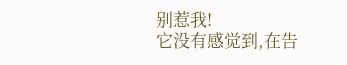别惹我!
它没有感觉到,在告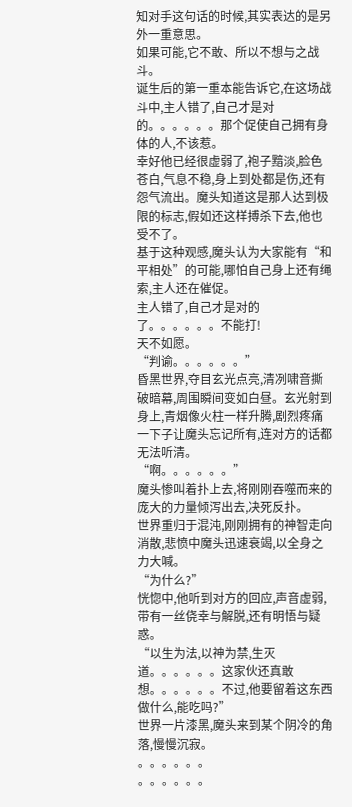知对手这句话的时候,其实表达的是另外一重意思。
如果可能,它不敢、所以不想与之战斗。
诞生后的第一重本能告诉它,在这场战斗中,主人错了,自己才是对的。。。。。。那个促使自己拥有身体的人,不该惹。
幸好他已经很虚弱了,袍子黯淡,脸色苍白,气息不稳,身上到处都是伤,还有怨气流出。魔头知道这是那人达到极限的标志,假如还这样搏杀下去,他也受不了。
基于这种观感,魔头认为大家能有“和平相处”的可能,哪怕自己身上还有绳索,主人还在催促。
主人错了,自己才是对的了。。。。。。不能打!
天不如愿。
“判谕。。。。。。”
昏黑世界,夺目玄光点亮,清冽啸音撕破暗幕,周围瞬间变如白昼。玄光射到身上,青烟像火柱一样升腾,剧烈疼痛一下子让魔头忘记所有,连对方的话都无法听清。
“啊。。。。。。”
魔头惨叫着扑上去,将刚刚吞噬而来的庞大的力量倾泻出去,决死反扑。
世界重归于混沌,刚刚拥有的神智走向消散,悲愤中魔头迅速衰竭,以全身之力大喊。
“为什么?”
恍惚中,他听到对方的回应,声音虚弱,带有一丝侥幸与解脱,还有明悟与疑惑。
“以生为法,以神为禁,生灭道。。。。。。这家伙还真敢想。。。。。。不过,他要留着这东西做什么,能吃吗?”
世界一片漆黑,魔头来到某个阴冷的角落,慢慢沉寂。
。。。。。。
。。。。。。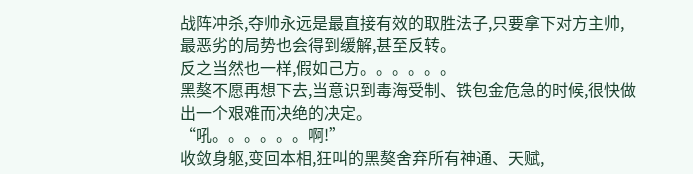战阵冲杀,夺帅永远是最直接有效的取胜法子,只要拿下对方主帅,最恶劣的局势也会得到缓解,甚至反转。
反之当然也一样,假如己方。。。。。。
黑獒不愿再想下去,当意识到毒海受制、铁包金危急的时候,很快做出一个艰难而决绝的决定。
“吼。。。。。。啊!”
收敛身躯,变回本相,狂叫的黑獒舍弃所有神通、天赋,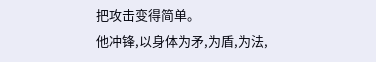把攻击变得简单。
他冲锋,以身体为矛,为盾,为法,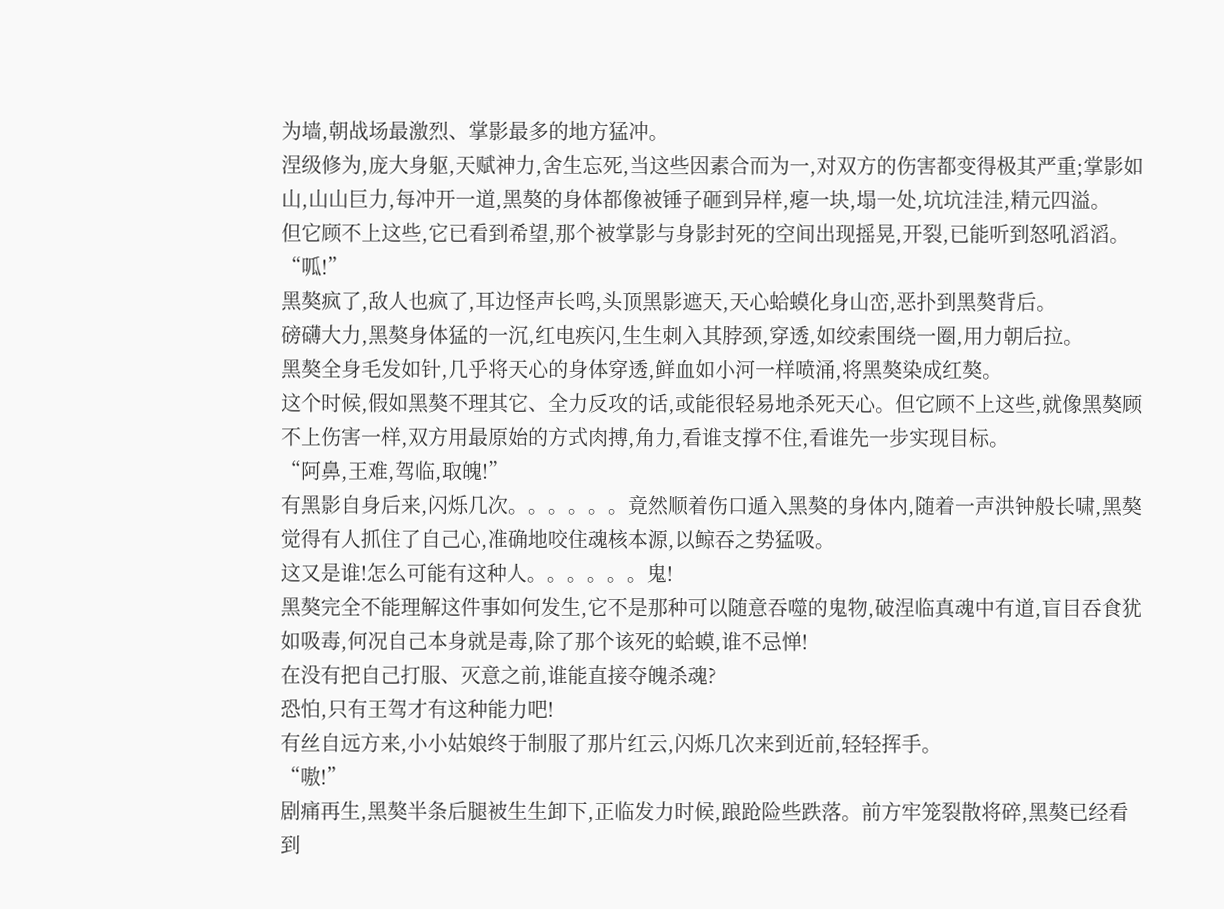为墙,朝战场最激烈、掌影最多的地方猛冲。
涅级修为,庞大身躯,天赋神力,舍生忘死,当这些因素合而为一,对双方的伤害都变得极其严重;掌影如山,山山巨力,每冲开一道,黑獒的身体都像被锤子砸到异样,瘪一块,塌一处,坑坑洼洼,精元四溢。
但它顾不上这些,它已看到希望,那个被掌影与身影封死的空间出现摇晃,开裂,已能听到怒吼滔滔。
“呱!”
黑獒疯了,敌人也疯了,耳边怪声长鸣,头顶黑影遮天,天心蛤蟆化身山峦,恶扑到黑獒背后。
磅礴大力,黑獒身体猛的一沉,红电疾闪,生生刺入其脖颈,穿透,如绞索围绕一圈,用力朝后拉。
黑獒全身毛发如针,几乎将天心的身体穿透,鲜血如小河一样喷涌,将黑獒染成红獒。
这个时候,假如黑獒不理其它、全力反攻的话,或能很轻易地杀死天心。但它顾不上这些,就像黑獒顾不上伤害一样,双方用最原始的方式肉搏,角力,看谁支撑不住,看谁先一步实现目标。
“阿鼻,王难,驾临,取魄!”
有黑影自身后来,闪烁几次。。。。。。竟然顺着伤口遁入黑獒的身体内,随着一声洪钟般长啸,黑獒觉得有人抓住了自己心,准确地咬住魂核本源,以鲸吞之势猛吸。
这又是谁!怎么可能有这种人。。。。。。鬼!
黑獒完全不能理解这件事如何发生,它不是那种可以随意吞噬的鬼物,破涅临真魂中有道,盲目吞食犹如吸毒,何况自己本身就是毒,除了那个该死的蛤蟆,谁不忌惮!
在没有把自己打服、灭意之前,谁能直接夺魄杀魂?
恐怕,只有王驾才有这种能力吧!
有丝自远方来,小小姑娘终于制服了那片红云,闪烁几次来到近前,轻轻挥手。
“嗷!”
剧痛再生,黑獒半条后腿被生生卸下,正临发力时候,踉跄险些跌落。前方牢笼裂散将碎,黑獒已经看到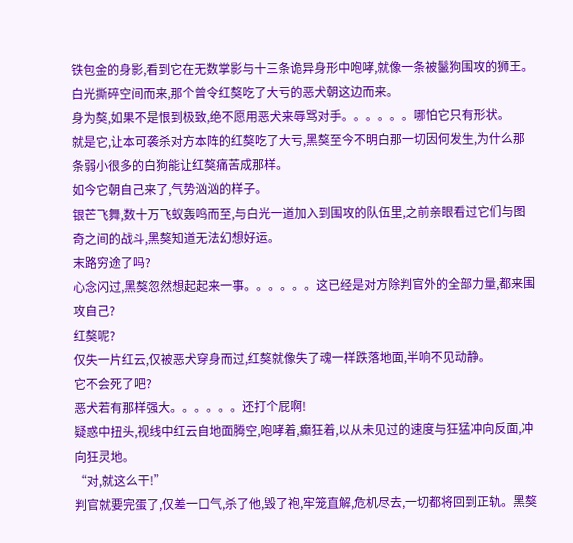铁包金的身影,看到它在无数掌影与十三条诡异身形中咆哮,就像一条被鬣狗围攻的狮王。
白光撕碎空间而来,那个曾令红獒吃了大亏的恶犬朝这边而来。
身为獒,如果不是恨到极致,绝不愿用恶犬来辱骂对手。。。。。。哪怕它只有形状。
就是它,让本可袭杀对方本阵的红獒吃了大亏,黑獒至今不明白那一切因何发生,为什么那条弱小很多的白狗能让红獒痛苦成那样。
如今它朝自己来了,气势汹汹的样子。
银芒飞舞,数十万飞蚁轰鸣而至,与白光一道加入到围攻的队伍里,之前亲眼看过它们与图奇之间的战斗,黑獒知道无法幻想好运。
末路穷途了吗?
心念闪过,黑獒忽然想起起来一事。。。。。。这已经是对方除判官外的全部力量,都来围攻自己?
红獒呢?
仅失一片红云,仅被恶犬穿身而过,红獒就像失了魂一样跌落地面,半响不见动静。
它不会死了吧?
恶犬若有那样强大。。。。。。还打个屁啊!
疑惑中扭头,视线中红云自地面腾空,咆哮着,癫狂着,以从未见过的速度与狂猛冲向反面,冲向狂灵地。
“对,就这么干!”
判官就要完蛋了,仅差一口气,杀了他,毁了袍,牢笼直解,危机尽去,一切都将回到正轨。黑獒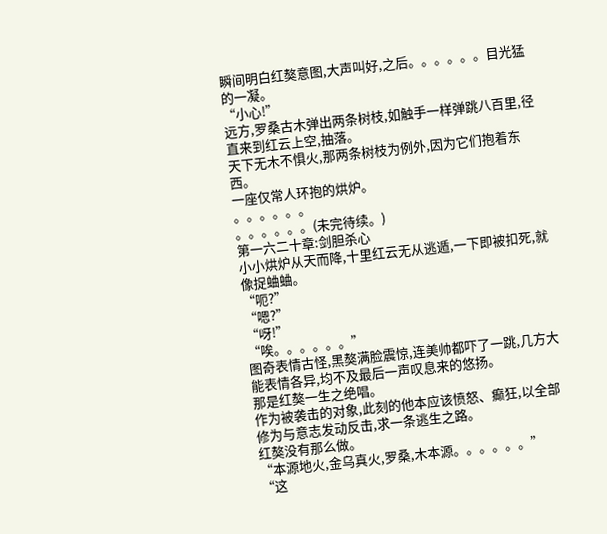瞬间明白红獒意图,大声叫好,之后。。。。。。目光猛的一凝。
“小心!”
远方,罗桑古木弹出两条树枝,如触手一样弹跳八百里,径直来到红云上空,抽落。
天下无木不惧火,那两条树枝为例外,因为它们抱着东西。
一座仅常人环抱的烘炉。
。。。。。。
。。。。。。(未完待续。)
第一六二十章:剑胆杀心
小小烘炉从天而降,十里红云无从逃遁,一下即被扣死,就像捉蛐蛐。
“呃?”
“嗯?”
“呀!”
“唉。。。。。。”
图奇表情古怪,黑獒满脸震惊,连美帅都吓了一跳,几方大能表情各异,均不及最后一声叹息来的悠扬。
那是红獒一生之绝唱。
作为被袭击的对象,此刻的他本应该愤怒、癫狂,以全部修为与意志发动反击,求一条逃生之路。
红獒没有那么做。
“本源地火,金乌真火,罗桑,木本源。。。。。。”
“这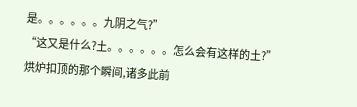是。。。。。。九阴之气?”
“这又是什么?土。。。。。。怎么会有这样的土?”
烘炉扣顶的那个瞬间,诸多此前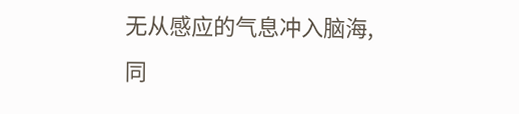无从感应的气息冲入脑海,同